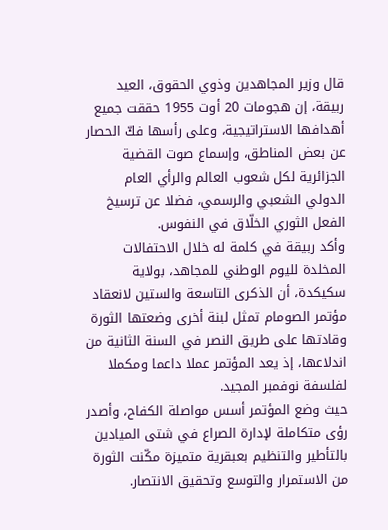قال وزير المجاهدين وذوي الحقوق، العيد ربيقة، إن هجومات 20 أوت 1955 حققت جميع أهدافها الاستراتيجية، وعلى رأسها فكّ الحصار عن بعض المناطق، وإسماع صوت القضية الجزائرية لكل شعوب العالم والرأي العام الدولي الشعبي والرسمي، فضلا عن ترسيخ الفعل الثوري الخلّاق في النفوس.
وأكد ربيقة في كلمة له خلال الاحتفالات المخلدة لليوم الوطني للمجاهد، بولاية سكيكدة، أن الذكرى التاسعة والستين لانعقاد مؤتمر الصومام تمثل لبنة أخرى وضعتها الثورة وقادتها على طريق النصر في السنة الثانية من اندلاعها، إذ يعد المؤتمر عملا داعما ومكملا لفلسفة نوفمبر المجيد.
حيث وضع المؤتمر أسس مواصلة الكفاح، وأصدر رؤى متكاملة لإدارة الصراع في شتى الميادين بالتأطير والتنظيم بعبقرية متميزة مكّنت الثورة من الاستمرار والتوسع وتحقيق الانتصار.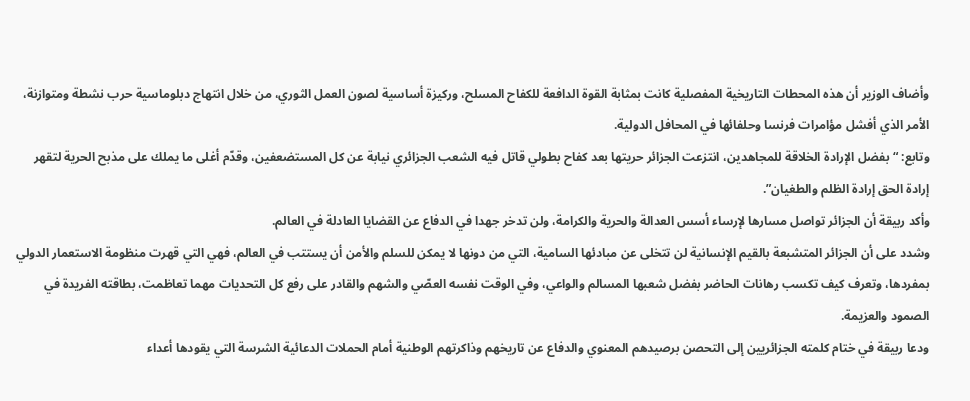وأضاف الوزير أن هذه المحطات التاريخية المفصلية كانت بمثابة القوة الدافعة للكفاح المسلح، وركيزة أساسية لصون العمل الثوري، من خلال انتهاج دبلوماسية حرب نشطة ومتوازنة، الأمر الذي أفشل مؤامرات فرنسا وحلفائها في المحافل الدولية.
وتابع: “بفضل الإرادة الخلاقة للمجاهدين، انتزعت الجزائر حريتها بعد كفاح بطولي قاتل فيه الشعب الجزائري نيابة عن كل المستضعفين، وقدّم أغلى ما يملك على مذبح الحرية لتقهر إرادة الحق إرادة الظلم والطغيان”.
وأكد ربيقة أن الجزائر تواصل مسارها لإرساء أسس العدالة والحرية والكرامة، ولن تدخر جهدا في الدفاع عن القضايا العادلة في العالم.
وشدد على أن الجزائر المتشبعة بالقيم الإنسانية لن تتخلى عن مبادئها السامية، التي من دونها لا يمكن للسلم والأمن أن يستتب في العالم، فهي التي قهرت منظومة الاستعمار الدولي بمفردها، وتعرف كيف تكسب رهانات الحاضر بفضل شعبها المسالم والواعي، وفي الوقت نفسه العصّي والشهم والقادر على رفع كل التحديات مهما تعاظمت، بطاقته الفريدة في الصمود والعزيمة.
ودعا ربيقة في ختام كلمته الجزائريين إلى التحصن برصيدهم المعنوي والدفاع عن تاريخهم وذاكرتهم الوطنية أمام الحملات الدعائية الشرسة التي يقودها أعداء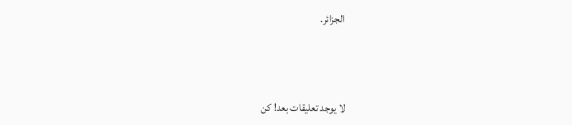الجزائر.



لا يوجد تعليقات بعد! كن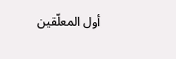أول المعلّقين